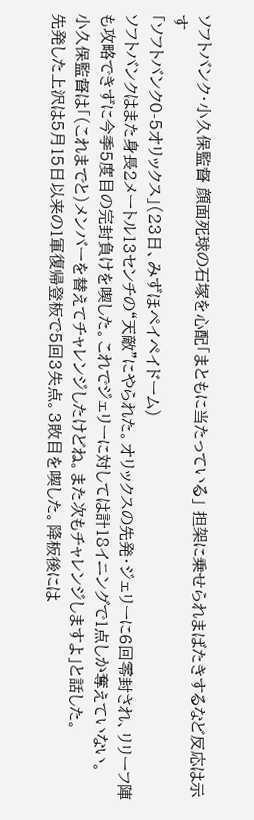ソフトバンク・小久保監督 顔面死球の石塚を心配「まともに当たっている」 担架に乗せられまばたきするなど反応は示す
「ソフトバンク0-5オリックス」(23日、みずほペイペイドーム)
ソフトバンクはまた身長2メートル13センチの“天敵”にやられた。オリックスの先発・ジェリーに6回零封され、リリーフ陣も攻略できずに今季5度目の完封負けを喫した。これでジェリーに対しては計18イニングで1点しか奪えていない。
小久保監督は「(これまでと)メンバーを替えてチャレンジしたけどね。また次もチャレンジしますよ」と話した。
先発した上沢は5月15日以来の1軍復帰登板で5回3失点。3敗目を喫した。降板後には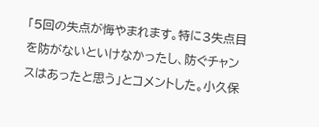「5回の失点が悔やまれます。特に3失点目を防がないといけなかったし、防ぐチャンスはあったと思う」とコメントした。小久保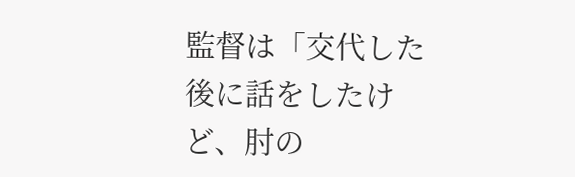監督は「交代した後に話をしたけど、肘の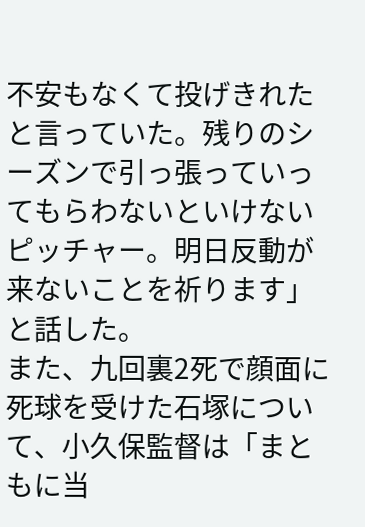不安もなくて投げきれたと言っていた。残りのシーズンで引っ張っていってもらわないといけないピッチャー。明日反動が来ないことを祈ります」と話した。
また、九回裏2死で顔面に死球を受けた石塚について、小久保監督は「まともに当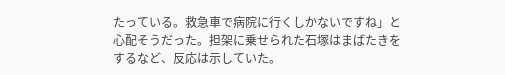たっている。救急車で病院に行くしかないですね」と心配そうだった。担架に乗せられた石塚はまばたきをするなど、反応は示していた。